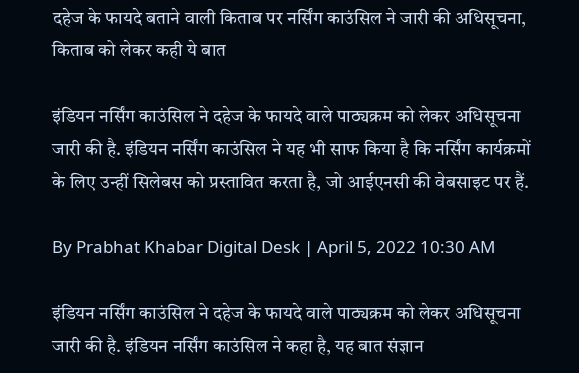दहेज के फायदे बताने वाली किताब पर नर्सिंग काउंसिल ने जारी की अधिसूचना, किताब को लेकर कही ये बात

इंडियन नर्सिंग काउंसिल ने दहेज के फायदे वाले पाठ्यक्रम को लेकर अधिसूचना जारी की है. इंडियन नर्सिंग काउंसिल ने यह भी साफ किया है कि नर्सिंग कार्यक्रमों के लिए उन्‍हीं सिलेबस को प्रस्‍तावित करता है, जो आईएनसी की वेबसाइट पर हैं.

By Prabhat Khabar Digital Desk | April 5, 2022 10:30 AM

इंडियन नर्सिंग काउंसिल ने दहेज के फायदे वाले पाठ्यक्रम को लेकर अधिसूचना जारी की है. इंडियन नर्सिंग काउंसिल ने कहा है, यह बात संज्ञान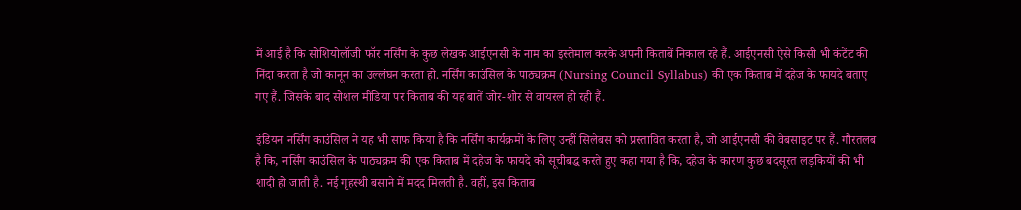में आई है कि सोशियोलॉजी फॉर नर्सिंग के कुछ लेखक आईएनसी के नाम का इस्तेमाल करके अपनी किताबें निकाल रहे हैं. आईएनसी ऐसे किसी भी कंटेंट की निंदा करता है जो कानून का उल्लंघन करता हो. नर्सिंग काउंसिल के पाठ्यक्रम (Nursing Council Syllabus) की एक किताब में दहेज के फायदे बताए गए हैं. जिसके बाद सोशल मीडिया पर किताब की यह बातें जोर-शोर से वायरल हो रही हैं.

इंडियन नर्सिंग काउंसिल ने यह भी साफ किया है कि नर्सिंग कार्यक्रमों के लिए उन्‍हीं सिलेबस को प्रस्‍तावित करता है, जो आईएनसी की वेबसाइट पर हैं. गौरतलब है कि, नर्सिंग काउंसिल के पाठ्यक्रम की एक किताब में दहेज के फायदे को सूचीबद्ध करते हुए कहा गया है कि, दहेज के कारण कुछ बदसूरत लड़कियों की भी शादी हो जाती है. नई गृहस्थी बसाने में मदद मिलती है. वहीं, इस किताब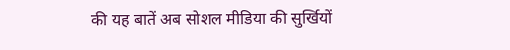की यह बातें अब सोशल मीडिया की सुर्खियों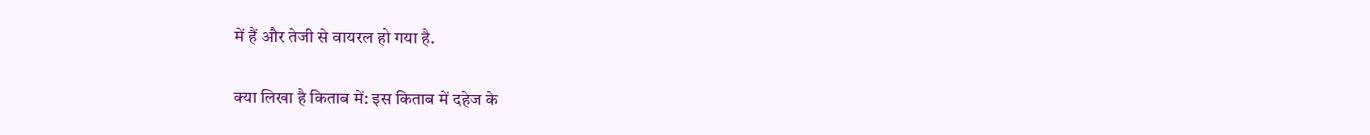में हैं और तेजी से वायरल हो गया है.

क्या लिखा है किताब में: इस किताब में दहेज के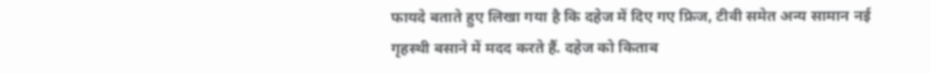फायदे बताते हुए लिखा गया है कि दहेज में दिए गए फ्रिज, टीवी समेत अन्य सामान नई गृहस्थी बसाने में मदद करते हैं. दहेज को किताब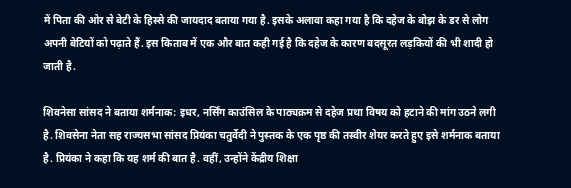में पिता की ओर से बेटी के हिस्से की जायदाद बताया गया है. इसके अलावा कहा गया है कि दहेज के बोझ के डर से लोग अपनी बेटियों को पढ़ाते हैं. इस किताब में एक और बात कही गई है कि दहेज के कारण बदसूरत लड़कियों की भी शादी हो जाती है.

शिवनेसा सांसद ने बताया शर्मनाक: इधर, नर्सिंग काउंसिल के पाठ्यक्रम से दहेज प्रथा विषय को हटाने की मांग उठने लगी है. शिवसेना नेता सह राज्यसभा सांसद प्रियंका चतुर्वेदी ने पुस्तक के एक पृष्ठ की तस्वीर शेयर करते हुए इसे शर्मनाक बताया है. प्रियंका ने कहा कि यह शर्म की बात है. वहीं, उन्होंने केंद्रीय शिक्षा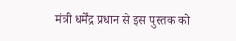मंत्री धर्मेंद्र प्रधान से इस पुस्तक को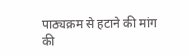पाठ्यक्रम से हटाने की मांग की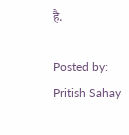है.

Posted by: Pritish Sahay